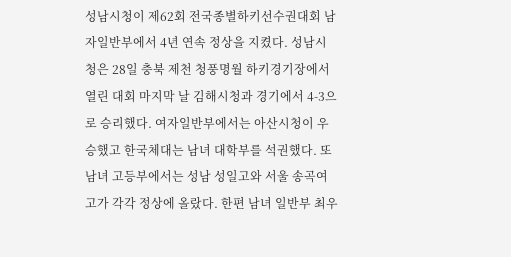성남시청이 제62회 전국종별하키선수권대회 남자일반부에서 4년 연속 정상을 지켰다. 성남시청은 28일 충북 제천 청풍명월 하키경기장에서 열린 대회 마지막 날 김해시청과 경기에서 4-3으로 승리했다. 여자일반부에서는 아산시청이 우승했고 한국체대는 남녀 대학부를 석권했다. 또 남녀 고등부에서는 성남 성일고와 서울 송곡여고가 각각 정상에 올랐다. 한편 남녀 일반부 최우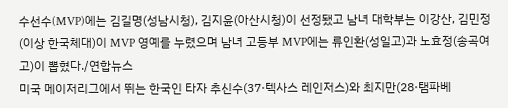수선수(MVP)에는 김길명(성남시청), 김지윤(아산시청)이 선정됐고 남녀 대학부는 이강산, 김민정(이상 한국체대)이 MVP 영예를 누렸으며 남녀 고등부 MVP에는 류인환(성일고)과 노효정(송곡여고)이 뽑혔다./연합뉴스
미국 메이저리그에서 뛰는 한국인 타자 추신수(37·텍사스 레인저스)와 최지만(28·탬파베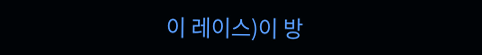이 레이스)이 방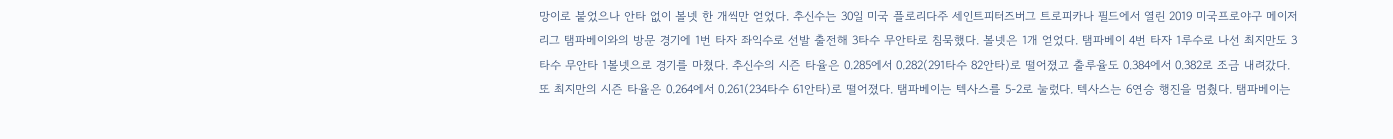망이로 붙었으나 안타 없이 볼넷 한 개씩만 얻었다. 추신수는 30일 미국 플로리다주 세인트피터즈버그 트로피카나 필드에서 열린 2019 미국프로야구 메이저리그 탬파베이와의 방문 경기에 1번 타자 좌익수로 선발 출전해 3타수 무안타로 침묵했다. 볼넷은 1개 얻었다. 탬파베이 4번 타자 1루수로 나선 최지만도 3타수 무안타 1볼넷으로 경기를 마쳤다. 추신수의 시즌 타율은 0.285에서 0.282(291타수 82안타)로 떨어졌고 출루율도 0.384에서 0.382로 조금 내려갔다. 또 최지만의 시즌 타율은 0.264에서 0.261(234타수 61안타)로 떨어졌다. 탬파베이는 텍사스를 5-2로 눌렀다. 텍사스는 6연승 행진을 멈췄다. 탬파베이는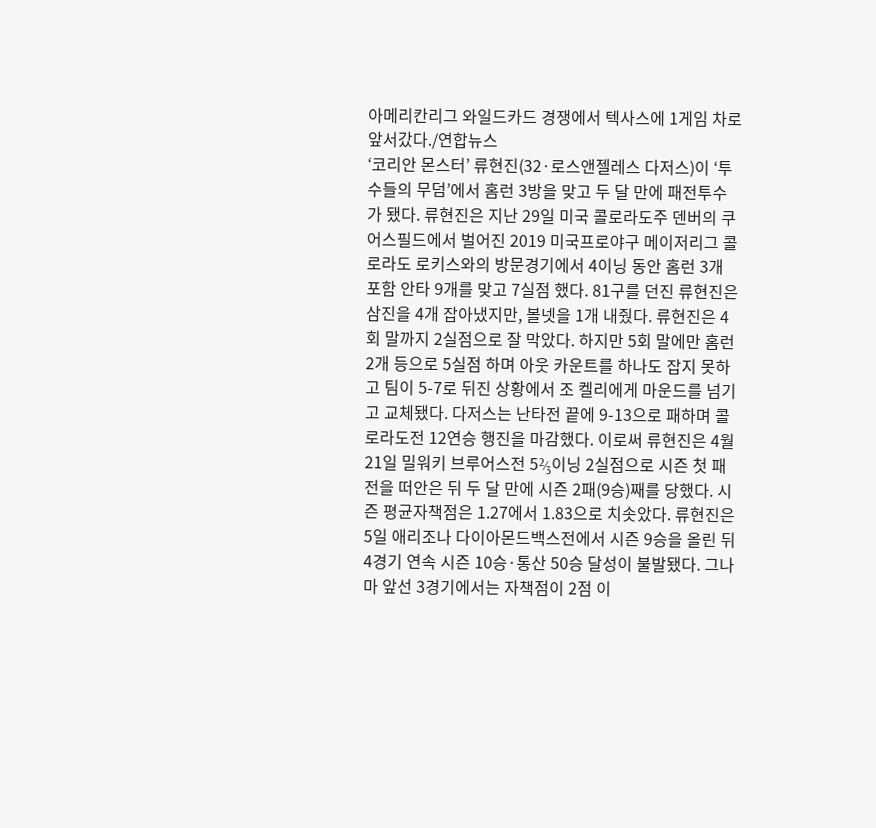아메리칸리그 와일드카드 경쟁에서 텍사스에 1게임 차로 앞서갔다./연합뉴스
‘코리안 몬스터’ 류현진(32·로스앤젤레스 다저스)이 ‘투수들의 무덤’에서 홈런 3방을 맞고 두 달 만에 패전투수가 됐다. 류현진은 지난 29일 미국 콜로라도주 덴버의 쿠어스필드에서 벌어진 2019 미국프로야구 메이저리그 콜로라도 로키스와의 방문경기에서 4이닝 동안 홈런 3개 포함 안타 9개를 맞고 7실점 했다. 81구를 던진 류현진은 삼진을 4개 잡아냈지만, 볼넷을 1개 내줬다. 류현진은 4회 말까지 2실점으로 잘 막았다. 하지만 5회 말에만 홈런 2개 등으로 5실점 하며 아웃 카운트를 하나도 잡지 못하고 팀이 5-7로 뒤진 상황에서 조 켈리에게 마운드를 넘기고 교체됐다. 다저스는 난타전 끝에 9-13으로 패하며 콜로라도전 12연승 행진을 마감했다. 이로써 류현진은 4월 21일 밀워키 브루어스전 5⅔이닝 2실점으로 시즌 첫 패전을 떠안은 뒤 두 달 만에 시즌 2패(9승)째를 당했다. 시즌 평균자책점은 1.27에서 1.83으로 치솟았다. 류현진은 5일 애리조나 다이아몬드백스전에서 시즌 9승을 올린 뒤 4경기 연속 시즌 10승·통산 50승 달성이 불발됐다. 그나마 앞선 3경기에서는 자책점이 2점 이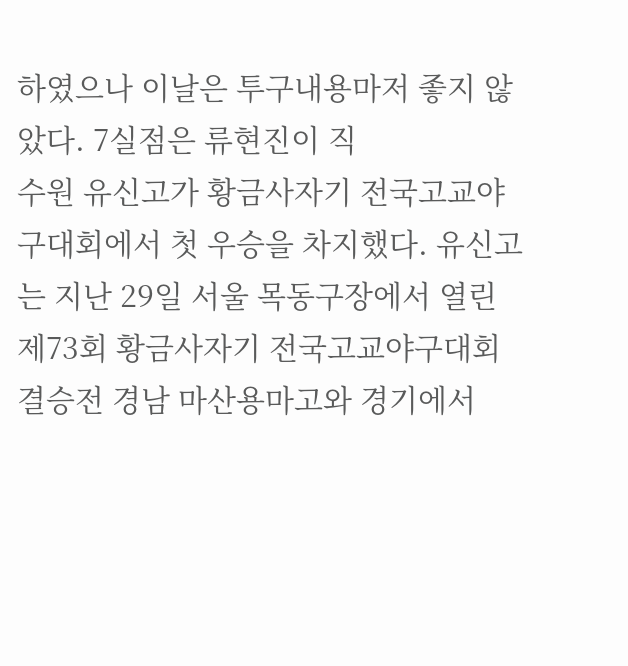하였으나 이날은 투구내용마저 좋지 않았다. 7실점은 류현진이 직
수원 유신고가 황금사자기 전국고교야구대회에서 첫 우승을 차지했다. 유신고는 지난 29일 서울 목동구장에서 열린 제73회 황금사자기 전국고교야구대회 결승전 경남 마산용마고와 경기에서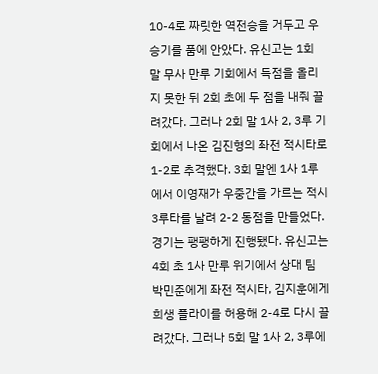10-4로 짜릿한 역전승을 거두고 우승기를 품에 안았다. 유신고는 1회 말 무사 만루 기회에서 득점을 올리지 못한 뒤 2회 초에 두 점을 내줘 끌려갔다. 그러나 2회 말 1사 2, 3루 기회에서 나온 김진형의 좌전 적시타로 1-2로 추격했다. 3회 말엔 1사 1루에서 이영재가 우중간을 가르는 적시 3루타를 날려 2-2 동점을 만들었다. 경기는 팽팽하게 진행됐다. 유신고는 4회 초 1사 만루 위기에서 상대 팀 박민준에게 좌전 적시타, 김지훈에게 희생 플라이를 허용해 2-4로 다시 끌려갔다. 그러나 5회 말 1사 2, 3루에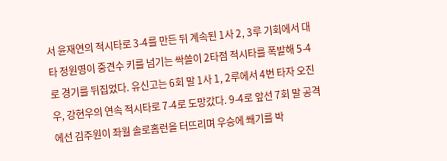서 윤재연의 적시타로 3-4를 만든 뒤 계속된 1사 2, 3루 기회에서 대타 정원영이 중견수 키를 넘기는 싹쓸이 2타점 적시타를 폭발해 5-4로 경기를 뒤집었다. 유신고는 6회 말 1사 1, 2루에서 4번 타자 오진우, 강현우의 연속 적시타로 7-4로 도망갔다. 9-4로 앞선 7회 말 공격에선 김주원이 좌월 솔로홈런을 터뜨리며 우승에 쐐기를 박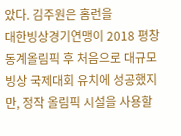았다. 김주원은 홈런을
대한빙상경기연맹이 2018 평창동계올림픽 후 처음으로 대규모 빙상 국제대회 유치에 성공했지만, 정작 올림픽 시설을 사용할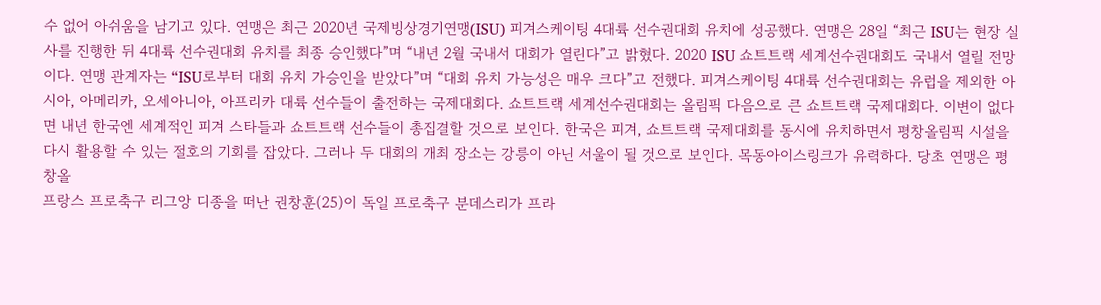수 없어 아쉬움을 남기고 있다. 연맹은 최근 2020년 국제빙상경기연맹(ISU) 피겨스케이팅 4대륙 선수권대회 유치에 성공했다. 연맹은 28일 “최근 ISU는 현장 실사를 진행한 뒤 4대륙 선수권대회 유치를 최종 승인했다”며 “내년 2월 국내서 대회가 열린다”고 밝혔다. 2020 ISU 쇼트트랙 세계선수권대회도 국내서 열릴 전망이다. 연맹 관계자는 “ISU로부터 대회 유치 가승인을 받았다”며 “대회 유치 가능성은 매우 크다”고 전했다. 피겨스케이팅 4대륙 선수권대회는 유럽을 제외한 아시아, 아메리카, 오세아니아, 아프리카 대륙 선수들이 출전하는 국제대회다. 쇼트트랙 세계선수권대회는 올림픽 다음으로 큰 쇼트트랙 국제대회다. 이변이 없다면 내년 한국엔 세계적인 피겨 스타들과 쇼트트랙 선수들이 총집결할 것으로 보인다. 한국은 피겨, 쇼트트랙 국제대회를 동시에 유치하면서 평창올림픽 시설을 다시 활용할 수 있는 절호의 기회를 잡았다. 그러나 두 대회의 개최 장소는 강릉이 아닌 서울이 될 것으로 보인다. 목동아이스링크가 유력하다. 당초 연맹은 평창올
프랑스 프로축구 리그앙 디종을 떠난 권창훈(25)이 독일 프로축구 분데스리가 프라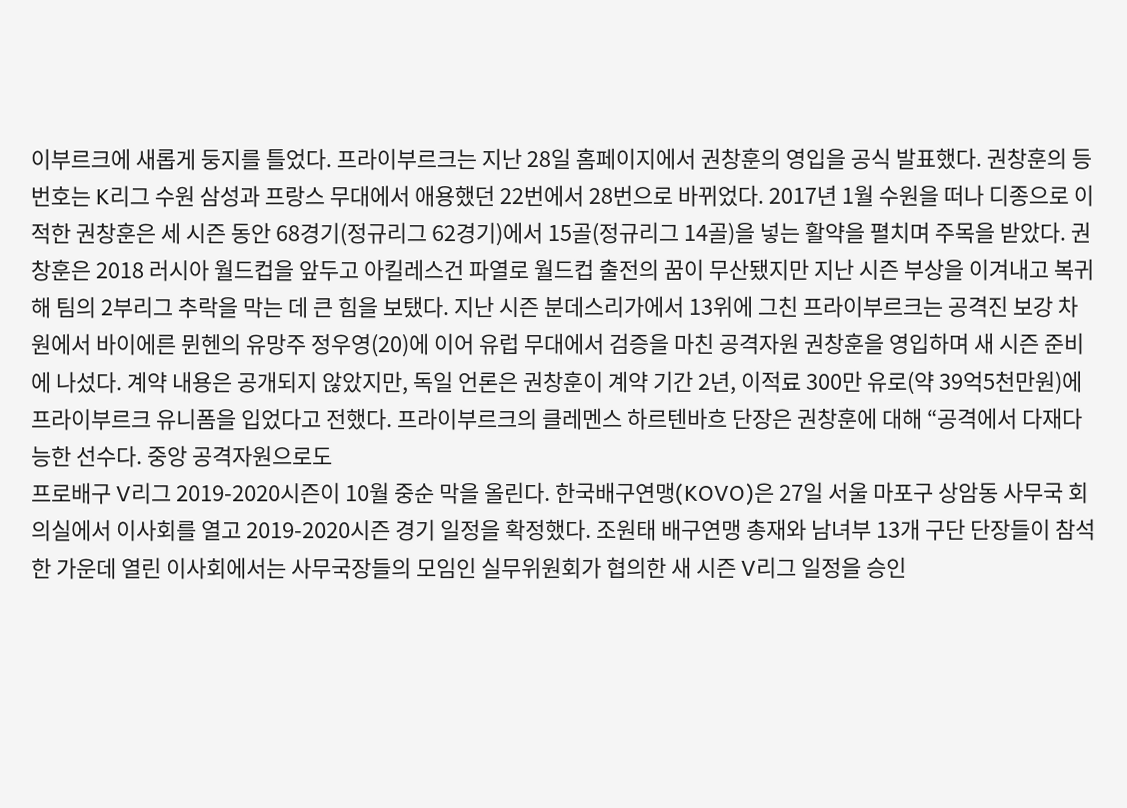이부르크에 새롭게 둥지를 틀었다. 프라이부르크는 지난 28일 홈페이지에서 권창훈의 영입을 공식 발표했다. 권창훈의 등 번호는 K리그 수원 삼성과 프랑스 무대에서 애용했던 22번에서 28번으로 바뀌었다. 2017년 1월 수원을 떠나 디종으로 이적한 권창훈은 세 시즌 동안 68경기(정규리그 62경기)에서 15골(정규리그 14골)을 넣는 활약을 펼치며 주목을 받았다. 권창훈은 2018 러시아 월드컵을 앞두고 아킬레스건 파열로 월드컵 출전의 꿈이 무산됐지만 지난 시즌 부상을 이겨내고 복귀해 팀의 2부리그 추락을 막는 데 큰 힘을 보탰다. 지난 시즌 분데스리가에서 13위에 그친 프라이부르크는 공격진 보강 차원에서 바이에른 뮌헨의 유망주 정우영(20)에 이어 유럽 무대에서 검증을 마친 공격자원 권창훈을 영입하며 새 시즌 준비에 나섰다. 계약 내용은 공개되지 않았지만, 독일 언론은 권창훈이 계약 기간 2년, 이적료 300만 유로(약 39억5천만원)에 프라이부르크 유니폼을 입었다고 전했다. 프라이부르크의 클레멘스 하르텐바흐 단장은 권창훈에 대해 “공격에서 다재다능한 선수다. 중앙 공격자원으로도
프로배구 V리그 2019-2020시즌이 10월 중순 막을 올린다. 한국배구연맹(KOVO)은 27일 서울 마포구 상암동 사무국 회의실에서 이사회를 열고 2019-2020시즌 경기 일정을 확정했다. 조원태 배구연맹 총재와 남녀부 13개 구단 단장들이 참석한 가운데 열린 이사회에서는 사무국장들의 모임인 실무위원회가 협의한 새 시즌 V리그 일정을 승인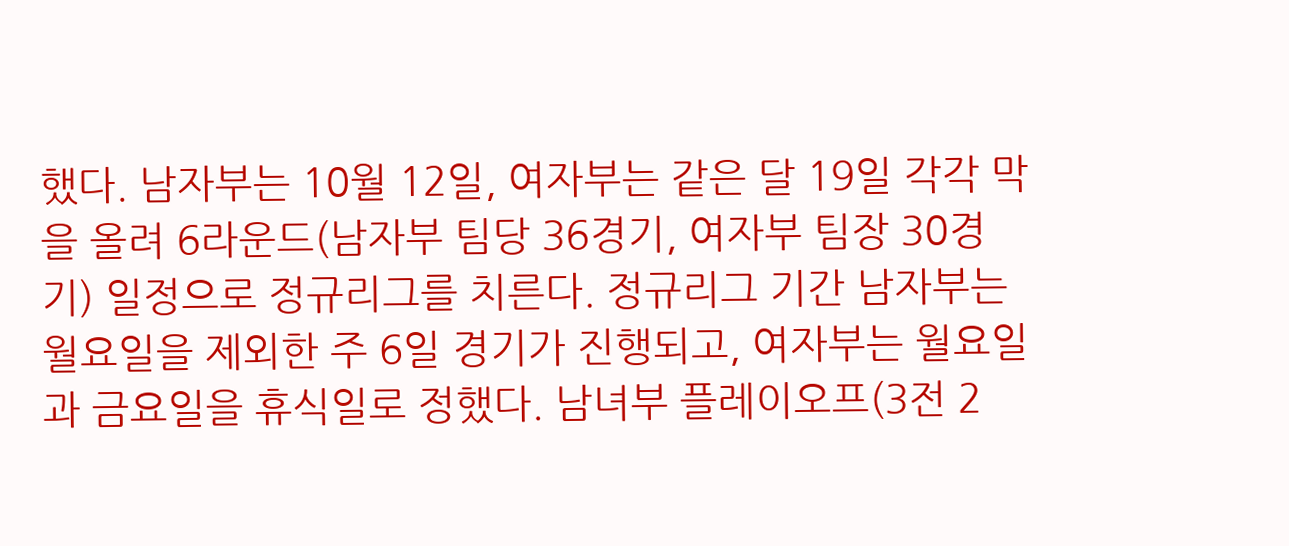했다. 남자부는 10월 12일, 여자부는 같은 달 19일 각각 막을 올려 6라운드(남자부 팀당 36경기, 여자부 팀장 30경기) 일정으로 정규리그를 치른다. 정규리그 기간 남자부는 월요일을 제외한 주 6일 경기가 진행되고, 여자부는 월요일과 금요일을 휴식일로 정했다. 남녀부 플레이오프(3전 2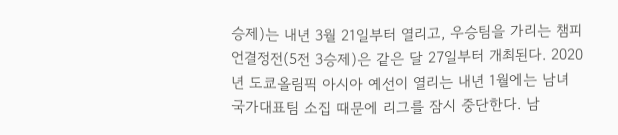승제)는 내년 3월 21일부터 열리고, 우승팀을 가리는 챔피언결정전(5전 3승제)은 같은 달 27일부터 개최된다. 2020년 도쿄올림픽 아시아 예선이 열리는 내년 1월에는 남녀 국가대표팀 소집 때문에 리그를 잠시 중단한다. 남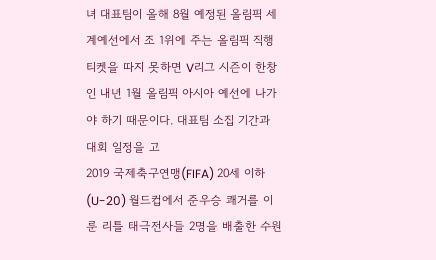녀 대표팀이 올해 8월 예정된 올림픽 세계예선에서 조 1위에 주는 올림픽 직행 티켓을 따지 못하면 V리그 시즌이 한창인 내년 1월 올림픽 아시아 예선에 나가야 하기 때문이다. 대표팀 소집 기간과 대회 일정을 고
2019 국제축구연맹(FIFA) 20세 이하(U-20) 월드컵에서 준우승 쾌거를 이룬 리틀 태극전사들 2명을 배출한 수원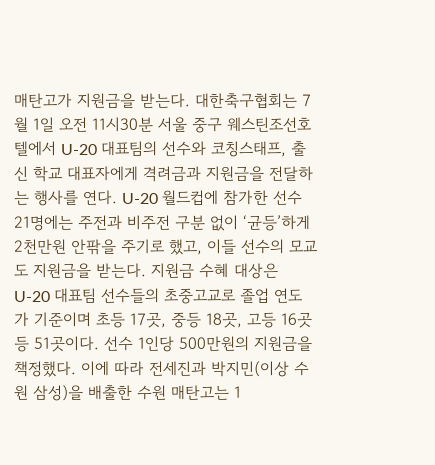매탄고가 지원금을 받는다. 대한축구협회는 7월 1일 오전 11시30분 서울 중구 웨스틴조선호텔에서 U-20 대표팀의 선수와 코칭스태프, 출신 학교 대표자에게 격려금과 지원금을 전달하는 행사를 연다. U-20 월드컵에 참가한 선수 21명에는 주전과 비주전 구분 없이 ‘균등’하게 2천만원 안팎을 주기로 했고, 이들 선수의 모교도 지원금을 받는다. 지원금 수혜 대상은 U-20 대표팀 선수들의 초중고교로 졸업 연도가 기준이며 초등 17곳, 중등 18곳, 고등 16곳 등 51곳이다. 선수 1인당 500만원의 지원금을 책정했다. 이에 따라 전세진과 박지민(이상 수원 삼성)을 배출한 수원 매탄고는 1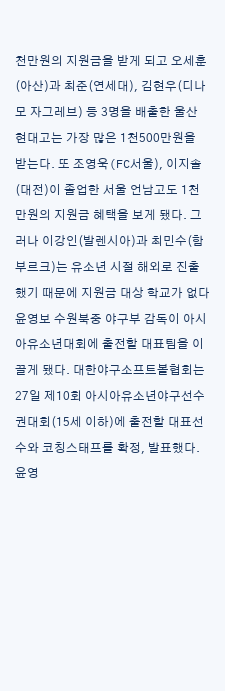천만원의 지원금을 받게 되고 오세훈(아산)과 최준(연세대), 김현우(디나모 자그레브) 등 3명을 배출한 울산 현대고는 가장 많은 1천500만원을 받는다. 또 조영욱(FC서울), 이지솔(대전)이 졸업한 서울 언남고도 1천만원의 지원금 혜택을 보게 됐다. 그러나 이강인(발렌시아)과 최민수(함부르크)는 유소년 시절 해외로 진출했기 때문에 지원금 대상 학교가 없다
윤영보 수원북중 야구부 감독이 아시아유소년대회에 출전할 대표팀을 이끌게 됐다. 대한야구소프트볼협회는 27일 제10회 아시아유소년야구선수권대회(15세 이하)에 출전할 대표선수와 코칭스태프를 확정, 발표했다. 윤영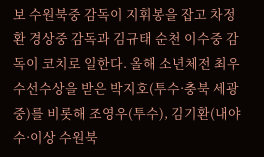보 수원북중 감독이 지휘봉을 잡고 차정환 경상중 감독과 김규태 순천 이수중 감독이 코치로 일한다. 올해 소년체전 최우수선수상을 받은 박지호(투수·충북 세광중)를 비롯해 조영우(투수), 김기환(내야수·이상 수원북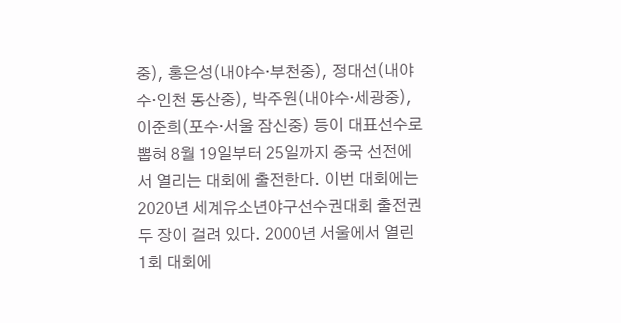중), 홍은성(내야수·부천중), 정대선(내야수·인천 동산중), 박주원(내야수·세광중), 이준희(포수·서울 잠신중) 등이 대표선수로 뽑혀 8월 19일부터 25일까지 중국 선전에서 열리는 대회에 출전한다. 이번 대회에는 2020년 세계유소년야구선수권대회 출전권 두 장이 걸려 있다. 2000년 서울에서 열린 1회 대회에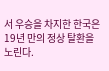서 우승을 차지한 한국은 19년 만의 정상 탈환을 노린다.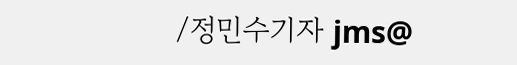/정민수기자 jms@